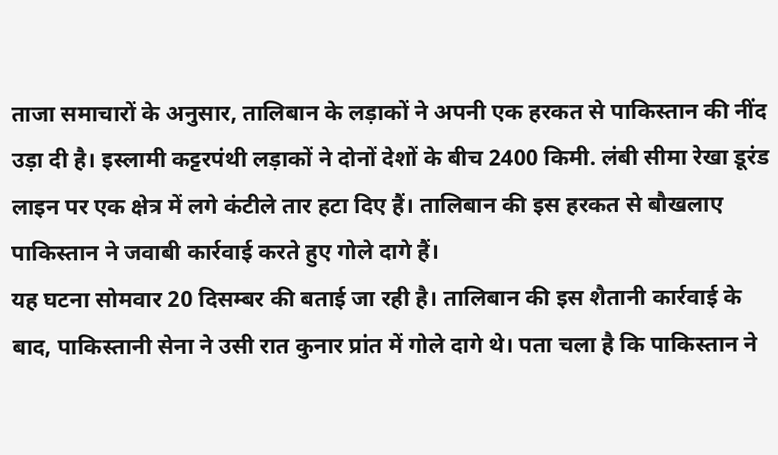ताजा समाचारों के अनुसार, तालिबान के लड़ाकों ने अपनी एक हरकत से पाकिस्तान की नींद उड़ा दी है। इस्लामी कट्टरपंथी लड़ाकों ने दोनों देशों के बीच 2400 किमी. लंबी सीमा रेखा डूरंड लाइन पर एक क्षेत्र में लगे कंटीले तार हटा दिए हैं। तालिबान की इस हरकत से बौखलाए पाकिस्तान ने जवाबी कार्रवाई करते हुए गोले दागे हैं।
यह घटना सोमवार 20 दिसम्बर की बताई जा रही है। तालिबान की इस शैतानी कार्रवाई के बाद, पाकिस्तानी सेना ने उसी रात कुनार प्रांत में गोले दागे थे। पता चला है कि पाकिस्तान ने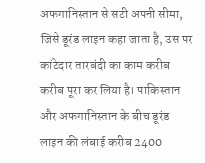अफगानिस्तान से सटी अपनी सीमा, जिसे डूरंड लाइन कहा जाता है, उस पर कांटेदार तारबंदी का काम करीब करीब पूरा कर लिया है। पाकिस्तान और अफगानिस्तान के बीच डूरंड लाइन की लंबाई करीब 2400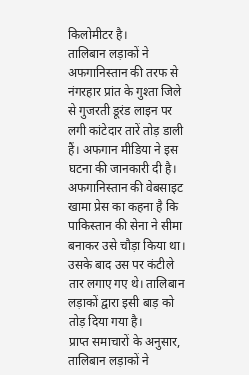किलोमीटर है।
तालिबान लड़ाकों ने अफगानिस्तान की तरफ से नंगरहार प्रांत के गुश्ता जिले से गुजरती डूरंड लाइन पर लगी कांटेदार तारें तोड़ डाली हैं। अफगान मीडिया ने इस घटना की जानकारी दी है। अफगानिस्तान की वेबसाइट खामा प्रेस का कहना है कि पाकिस्तान की सेना ने सीमा बनाकर उसे चौड़ा किया था। उसके बाद उस पर कंटीले तार लगाए गए थे। तालिबान लड़ाकों द्वारा इसी बाड़ को तोड़ दिया गया है।
प्राप्त समाचारों के अनुसार, तालिबान लड़ाकों ने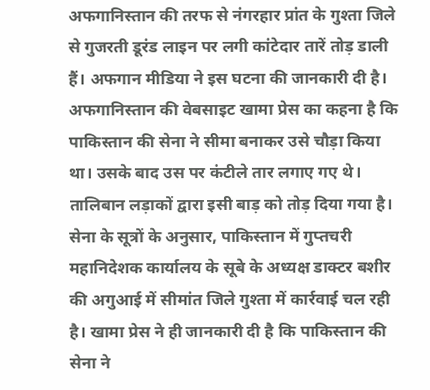अफगानिस्तान की तरफ से नंगरहार प्रांत के गुश्ता जिले से गुजरती डूरंड लाइन पर लगी कांटेदार तारें तोड़ डाली हैं। अफगान मीडिया ने इस घटना की जानकारी दी है। अफगानिस्तान की वेबसाइट खामा प्रेस का कहना है कि पाकिस्तान की सेना ने सीमा बनाकर उसे चौड़ा किया था। उसके बाद उस पर कंटीले तार लगाए गए थे। तालिबान लड़ाकों द्वारा इसी बाड़ को तोड़ दिया गया है।
सेना के सूत्रों के अनुसार, पाकिस्तान में गुप्तचरी महानिदेशक कार्यालय के सूबे के अध्यक्ष डाक्टर बशीर की अगुआई में सीमांत जिले गुश्ता में कार्रवाई चल रही है। खामा प्रेस ने ही जानकारी दी है कि पाकिस्तान की सेना ने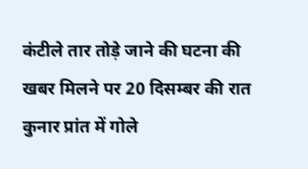कंटीले तार तोड़े जाने की घटना की खबर मिलने पर 20 दिसम्बर की रात कुनार प्रांत में गोले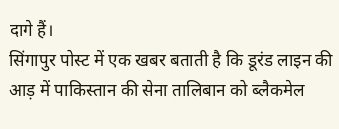दागे हैं।
सिंगापुर पोस्ट में एक खबर बताती है कि डूरंड लाइन की आड़ में पाकिस्तान की सेना तालिबान को ब्लैकमेल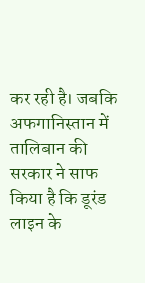कर रही है। जबकि अफगानिस्तान में तालिबान की सरकार ने साफ किया है कि डूरंड लाइन के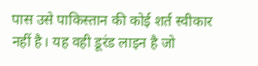पास उसे पाकिस्तान की कोई शर्त स्वीकार नहीं है। यह वही डूरंड लाइन है जो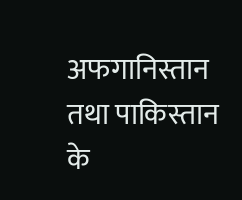अफगानिस्तान तथा पाकिस्तान के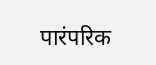पारंपरिक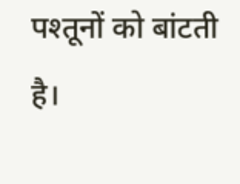पश्तूनों को बांटती है।